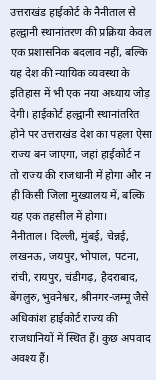उत्तराखंड हाईकोर्ट के नैनीताल से हल्द्वानी स्थानांतरण की प्रक्रिया केवल एक प्रशासनिक बदलाव नहीं, बल्कि यह देश की न्यायिक व्यवस्था के इतिहास में भी एक नया अध्याय जोड़ देगी। हाईकोर्ट हल्द्वानी स्थानांतरित होने पर उत्तराखंड देश का पहला ऐसा राज्य बन जाएगा, जहां हाईकोर्ट न तो राज्य की राजधानी में होगा और न ही किसी जिला मुख्यालय में, बल्कि यह एक तहसील में होगा।
नैनीताल। दिल्ली, मुंबई, चेन्नई, लखनऊ, जयपुर, भोपाल, पटना, रांची, रायपुर, चंडीगढ़, हैदराबाद, बेंगलुरु, भुवनेश्वर, श्रीनगर-जम्मू जैसे अधिकांश हाईकोर्ट राज्य की राजधानियों में स्थित हैं। कुछ अपवाद अवश्य हैं।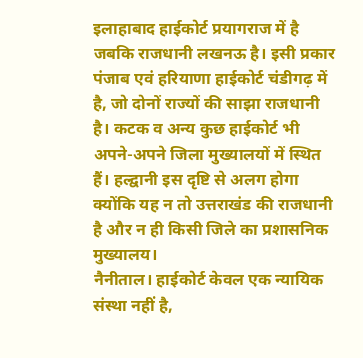इलाहाबाद हाईकोर्ट प्रयागराज में है जबकि राजधानी लखनऊ है। इसी प्रकार पंजाब एवं हरियाणा हाईकोर्ट चंडीगढ़ में है, जो दोनों राज्यों की साझा राजधानी है। कटक व अन्य कुछ हाईकोर्ट भी अपने-अपने जिला मुख्यालयों में स्थित हैं। हल्द्वानी इस दृष्टि से अलग होगा क्योंकि यह न तो उत्तराखंड की राजधानी है और न ही किसी जिले का प्रशासनिक मुख्यालय।
नैनीताल। हाईकोर्ट केवल एक न्यायिक संस्था नहीं है,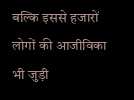बल्कि इससे हजारों लोगों की आजीविका भी जुड़ी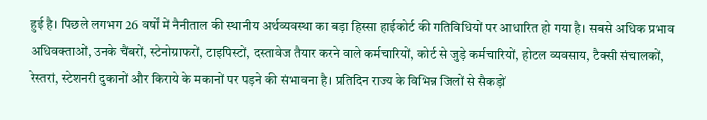हुई है। पिछले लगभग 26 वर्षों में नैनीताल की स्थानीय अर्थव्यवस्था का बड़ा हिस्सा हाईकोर्ट की गतिविधियों पर आधारित हो गया है। सबसे अधिक प्रभाव अधिवक्ताओं, उनके चैंबरों, स्टेनोग्राफरों, टाइपिस्टों, दस्तावेज तैयार करने वाले कर्मचारियों, कोर्ट से जुड़े कर्मचारियों, होटल व्यवसाय, टैक्सी संचालकों, रेस्तरां, स्टेशनरी दुकानों और किराये के मकानों पर पड़ने की संभावना है। प्रतिदिन राज्य के विभिन्न जिलों से सैकड़ों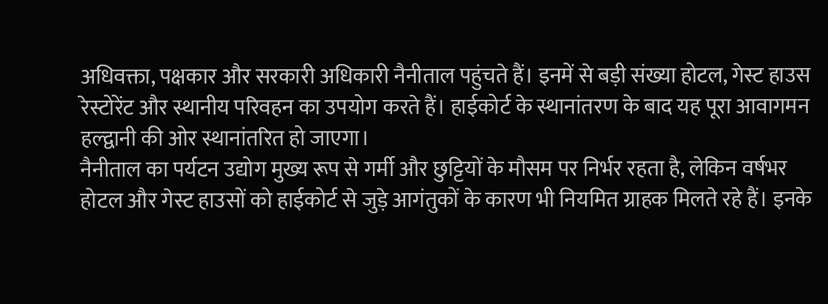अधिवक्ता, पक्षकार और सरकारी अधिकारी नैनीताल पहुंचते हैं। इनमें से बड़ी संख्या होटल, गेस्ट हाउस रेस्टोरेंट और स्थानीय परिवहन का उपयोग करते हैं। हाईकोर्ट के स्थानांतरण के बाद यह पूरा आवागमन हल्द्वानी की ओर स्थानांतरित हो जाएगा।
नैनीताल का पर्यटन उद्योग मुख्य रूप से गर्मी और छुट्टियों के मौसम पर निर्भर रहता है, लेकिन वर्षभर होटल और गेस्ट हाउसों को हाईकोर्ट से जुड़े आगंतुकों के कारण भी नियमित ग्राहक मिलते रहे हैं। इनके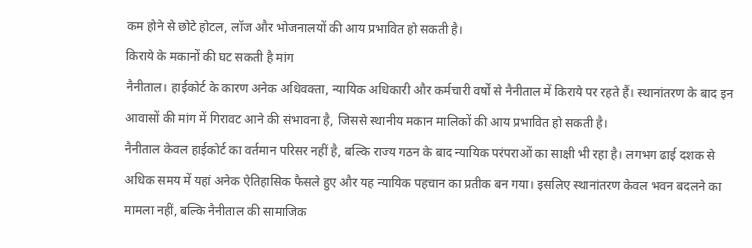कम होने से छोटे होटल, लॉज और भोजनालयों की आय प्रभावित हो सकती है।
किराये के मकानों की घट सकती है मांग
नैनीताल। हाईकोर्ट के कारण अनेक अधिवक्ता, न्यायिक अधिकारी और कर्मचारी वर्षों से नैनीताल में किराये पर रहते हैं। स्थानांतरण के बाद इन आवासों की मांग में गिरावट आने की संभावना है, जिससे स्थानीय मकान मालिकों की आय प्रभावित हो सकती है।
नैनीताल केवल हाईकोर्ट का वर्तमान परिसर नहीं है, बल्कि राज्य गठन के बाद न्यायिक परंपराओं का साक्षी भी रहा है। लगभग ढाई दशक से अधिक समय में यहां अनेक ऐतिहासिक फैसले हुए और यह न्यायिक पहचान का प्रतीक बन गया। इसलिए स्थानांतरण केवल भवन बदलने का मामला नहीं, बल्कि नैनीताल की सामाजिक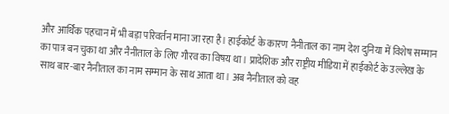और आर्थिक पहचान में भी बड़ा परिवर्तन माना जा रहा है। हाईकोर्ट के कारण नैनीताल का नाम देश दुनिया में विशेष सम्मान का पात्र बन चुका था और नैनीताल के लिए गौरव का विषय था। प्रादेशिक और राष्ट्रीय मीडिया में हाईकोर्ट के उल्लेख के साथ बार-बार नैनीताल का नाम सम्मान के साथ आता था। अब नैनीताल को वह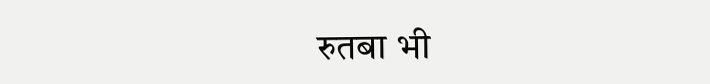रुतबा भी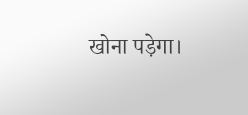खोना पड़ेगा।